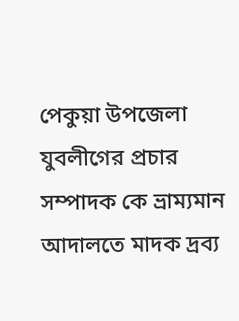পেকুয়া উপজেলা যুবলীগের প্রচার সম্পাদক কে ভ্রাম্যমান আদালতে মাদক দ্রব্য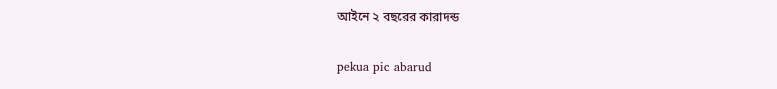আইনে ২ বছরের কারাদন্ড

pekua pic abarud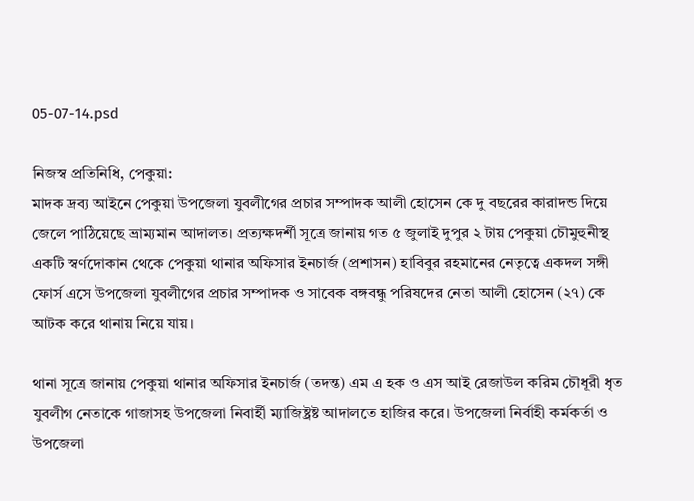05-07-14.psd

নিজস্ব প্রতিনিধি, পেকুয়া:
মাদক দ্রব্য আইনে পেকুয়া উপজেলা যুবলীগের প্রচার সম্পাদক আলী হোসেন কে দু বছরের কারাদন্ড দিয়ে জেলে পাঠিয়েছে ভ্রাম্যমান আদালত। প্রত্যক্ষদর্শী সূত্রে জানায় গত ৫ জুলাই দুপুর ২ টায় পেকুয়া চৌমুহুনীস্থ একটি স্বর্ণদোকান থেকে পেকুয়া থানার অফিসার ইনচার্জ (প্রশাসন) হাবিবুর রহমানের নেতৃত্বে একদল সঙ্গী ফোর্স এসে উপজেলা যুবলীগের প্রচার সম্পাদক ও সাবেক বঙ্গবন্ধু পরিষদের নেতা আলী হোসেন (২৭) কে আটক করে থানায় নিয়ে যায়।

থানা সূত্রে জানায় পেকুয়া থানার অফিসার ইনচার্জ (তদন্ত) এম এ হক ও এস আই রেজাউল করিম চৌধূরী ধৃত যুবলীগ নেতাকে গাজাসহ উপজেলা নিবার্হী ম্যাজিষ্ট্রষ্ট আদালতে হাজির করে। উপজেলা নির্বাহী কর্মকর্তা ও উপজেলা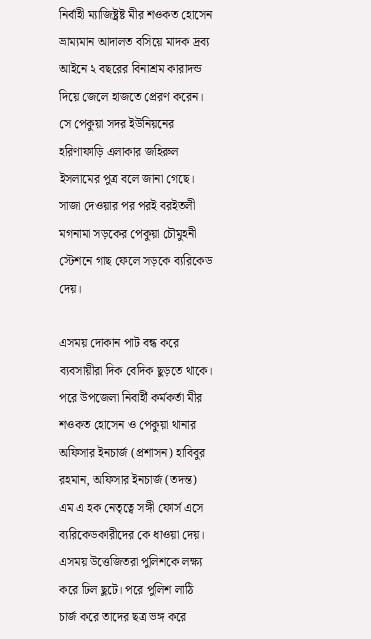নির্বাহী ম্যাজিষ্ট্রষ্ট মীর শওকত হোসেন ভ্রাম্যমান আদালত বসিয়ে মাদক দ্রব্য আইনে ২ বছরের বিনাশ্রম কারাদন্ড দিয়ে জেলে হাজতে প্রেরণ করেন। সে পেকুয়া সদর ইউনিয়নের হরিণাফাড়ি এলাকার জহিরুল ইসলামের পুত্র বলে জানা গেছে। সাজা দেওয়ার পর পরই বরইতলী মগনামা সড়কের পেকুয়া চৌমুহনী স্টেশনে গাছ ফেলে সড়কে ব্যরিকেড দেয়।

এসময় দোকান পাট বন্ধ করে ব্যবসায়ীরা দিক বেদিক ছুড়তে থাকে। পরে উপজেলা নিবার্হী কর্মকর্তা মীর শওকত হোসেন ও পেকুয়া থানার অফিসার ইনচার্জ (প্রশাসন) হাবিবুর রহমান, অফিসার ইনচার্জ (তদন্ত) এম এ হক নেতৃত্বে সঙ্গী ফোর্স এসে ব্যরিকেডকারীদের কে ধাওয়া দেয়। এসময় উত্তেজিতরা পুলিশকে লক্ষ্য করে ঢিল ছুটে। পরে পুলিশ লাঠি চার্জ করে তাদের ছত্র ভঙ্গ করে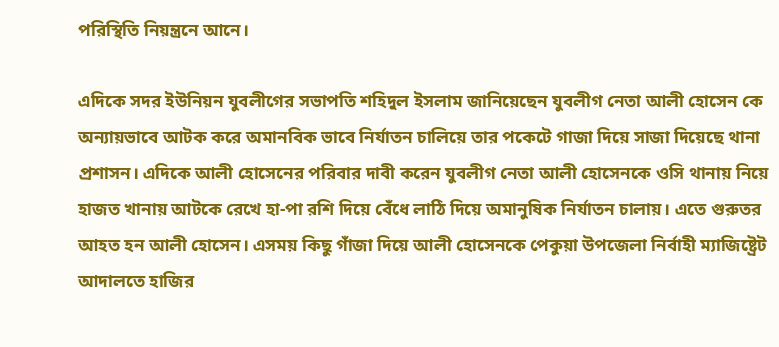পরিস্থিতি নিয়ন্ত্রনে আনে।

এদিকে সদর ইউনিয়ন যুবলীগের সভাপতি শহিদুল ইসলাম জানিয়েছেন যুবলীগ নেতা আলী হোসেন কে অন্যায়ভাবে আটক করে অমানবিক ভাবে নির্যাতন চালিয়ে তার পকেটে গাজা দিয়ে সাজা দিয়েছে থানা প্রশাসন। এদিকে আলী হোসেনের পরিবার দাবী করেন যুবলীগ নেতা আলী হোসেনকে ওসি থানায় নিয়ে হাজত খানায় আটকে রেখে হা-পা রশি দিয়ে বেঁধে লাঠি দিয়ে অমানুষিক নির্যাতন চালায়। এতে গুরুতর আহত হন আলী হোসেন। এসময় কিছু গাঁজা দিয়ে আলী হোসেনকে পেকুয়া উপজেলা নির্বাহী ম্যাজিষ্ট্রেট আদালতে হাজির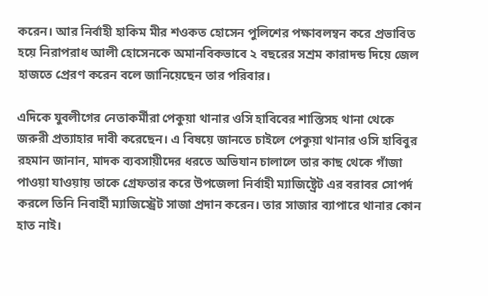করেন। আর নির্বাহী হাকিম মীর শওকত হোসেন পুলিশের পক্ষাবলম্বন করে প্রভাবিত হয়ে নিরাপরাধ আলী হোসেনকে অমানবিকভাবে ২ বছরের সশ্রম কারাদন্ড দিয়ে জেল হাজতে প্রেরণ করেন বলে জানিয়েছেন তার পরিবার।

এদিকে যুবলীগের নেতাকর্মীরা পেকুয়া থানার ওসি হাবিবের শাস্তিসহ থানা থেকে জরুরী প্রত্যাহার দাবী করেছেন। এ বিষয়ে জানতে চাইলে পেকুয়া থানার ওসি হাবিবুর রহমান জানান, মাদক ব্যবসায়ীদের ধরতে অভিযান চালালে তার কাছ থেকে গাঁজা পাওয়া যাওয়ায় তাকে গ্রেফতার করে উপজেলা নির্বাহী ম্যাজিষ্ট্রেট এর বরাবর সোপর্দ করলে তিনি নিবার্হী ম্যাজিস্ট্রেট সাজা প্রদান করেন। তার সাজার ব্যাপারে থানার কোন হাত নাই।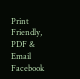Print Friendly, PDF & Email
Facebook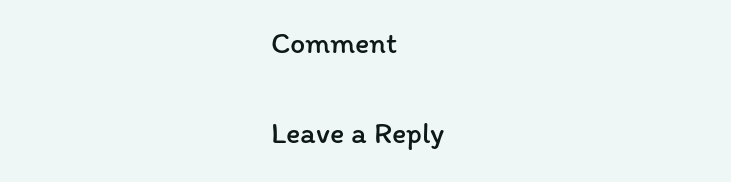Comment

Leave a Reply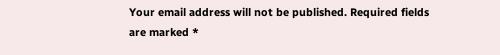Your email address will not be published. Required fields are marked *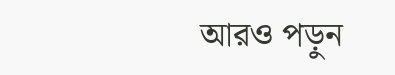আরও পড়ুন